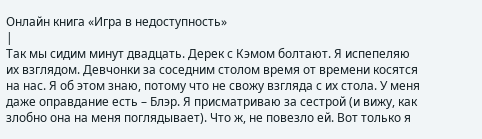Онлайн книга «Игра в недоступность»
|
Так мы сидим минут двадцать. Дерек с Кэмом болтают. Я испепеляю их взглядом. Девчонки за соседним столом время от времени косятся на нас. Я об этом знаю, потому что не свожу взгляда с их стола. У меня даже оправдание есть – Блэр. Я присматриваю за сестрой (и вижу, как злобно она на меня поглядывает). Что ж, не повезло ей. Вот только я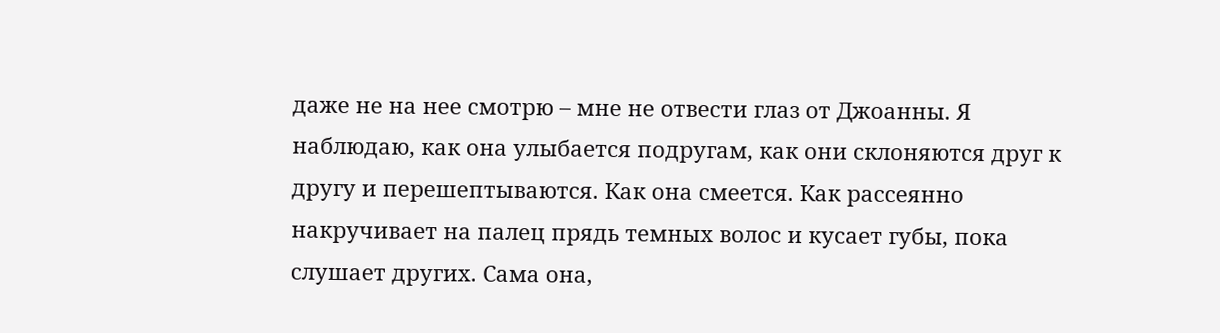даже не на нее смотрю – мне не отвести глаз от Джоанны. Я наблюдаю, как она улыбается подругам, как они склоняются друг к другу и перешептываются. Как она смеется. Как рассеянно накручивает на палец прядь темных волос и кусает губы, пока слушает других. Сама она,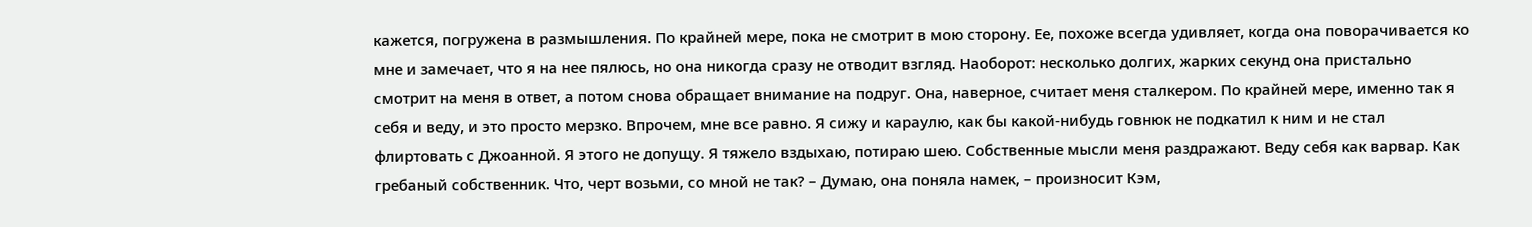кажется, погружена в размышления. По крайней мере, пока не смотрит в мою сторону. Ее, похоже всегда удивляет, когда она поворачивается ко мне и замечает, что я на нее пялюсь, но она никогда сразу не отводит взгляд. Наоборот: несколько долгих, жарких секунд она пристально смотрит на меня в ответ, а потом снова обращает внимание на подруг. Она, наверное, считает меня сталкером. По крайней мере, именно так я себя и веду, и это просто мерзко. Впрочем, мне все равно. Я сижу и караулю, как бы какой-нибудь говнюк не подкатил к ним и не стал флиртовать с Джоанной. Я этого не допущу. Я тяжело вздыхаю, потираю шею. Собственные мысли меня раздражают. Веду себя как варвар. Как гребаный собственник. Что, черт возьми, со мной не так? – Думаю, она поняла намек, – произносит Кэм,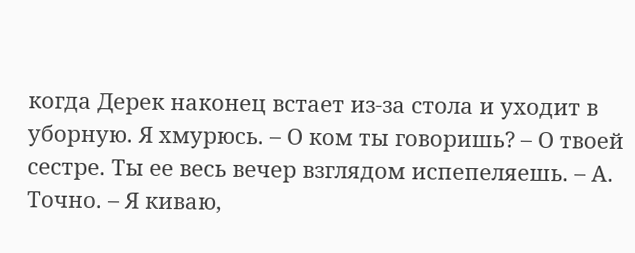когда Дерек наконец встает из-за стола и уходит в уборную. Я хмурюсь. – О ком ты говоришь? – О твоей сестре. Ты ее весь вечер взглядом испепеляешь. – А. Точно. – Я киваю,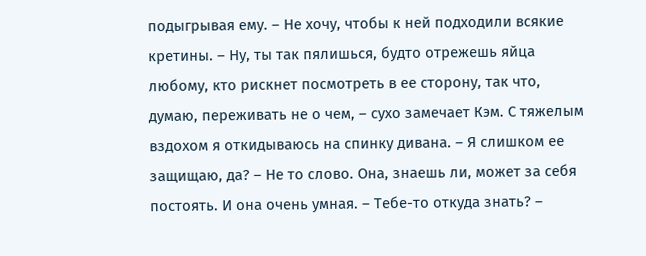подыгрывая ему. – Не хочу, чтобы к ней подходили всякие кретины. – Ну, ты так пялишься, будто отрежешь яйца любому, кто рискнет посмотреть в ее сторону, так что, думаю, переживать не о чем, – сухо замечает Кэм. С тяжелым вздохом я откидываюсь на спинку дивана. – Я слишком ее защищаю, да? – Не то слово. Она, знаешь ли, может за себя постоять. И она очень умная. – Тебе-то откуда знать? –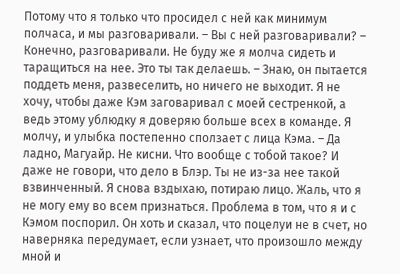Потому что я только что просидел с ней как минимум полчаса, и мы разговаривали. – Вы с ней разговаривали? – Конечно, разговаривали. Не буду же я молча сидеть и таращиться на нее. Это ты так делаешь. – Знаю, он пытается поддеть меня, развеселить, но ничего не выходит. Я не хочу, чтобы даже Кэм заговаривал с моей сестренкой, а ведь этому ублюдку я доверяю больше всех в команде. Я молчу, и улыбка постепенно сползает с лица Кэма. – Да ладно, Магуайр. Не кисни. Что вообще с тобой такое? И даже не говори, что дело в Блэр. Ты не из-за нее такой взвинченный. Я снова вздыхаю, потираю лицо. Жаль, что я не могу ему во всем признаться. Проблема в том, что я и с Кэмом поспорил. Он хоть и сказал, что поцелуи не в счет, но наверняка передумает, если узнает, что произошло между мной и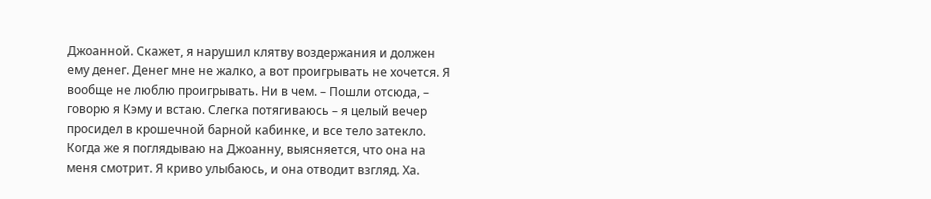Джоанной. Скажет, я нарушил клятву воздержания и должен ему денег. Денег мне не жалко, а вот проигрывать не хочется. Я вообще не люблю проигрывать. Ни в чем. – Пошли отсюда, – говорю я Кэму и встаю. Слегка потягиваюсь – я целый вечер просидел в крошечной барной кабинке, и все тело затекло. Когда же я поглядываю на Джоанну, выясняется, что она на меня смотрит. Я криво улыбаюсь, и она отводит взгляд. Ха.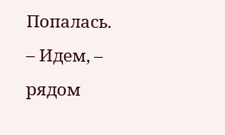Попалась. – Идем, – рядом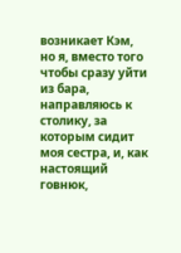возникает Кэм, но я, вместо того чтобы сразу уйти из бара, направляюсь к столику, за которым сидит моя сестра, и, как настоящий говнюк,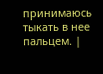принимаюсь тыкать в нее пальцем. |